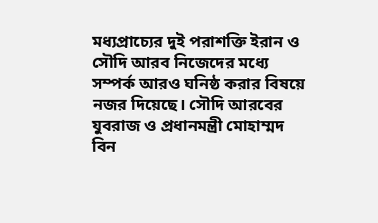মধ্যপ্রাচ্যের দুই পরাশক্তি ইরান ও সৌদি আরব নিজেদের মধ্যে সম্পর্ক আরও ঘনিষ্ঠ করার বিষয়ে নজর দিয়েছে। সৌদি আরবের যুবরাজ ও প্রধানমন্ত্রী মোহাম্মদ বিন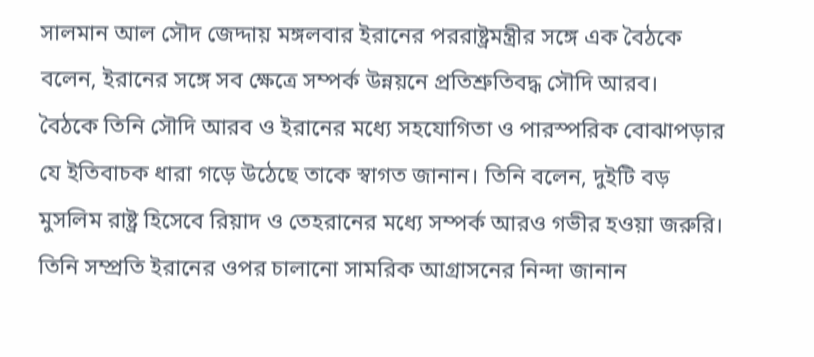সালমান আল সৌদ জেদ্দায় মঙ্গলবার ইরানের পররাষ্ট্রমন্ত্রীর সঙ্গে এক বৈঠকে বলেন, ইরানের সঙ্গে সব ক্ষেত্রে সম্পর্ক উন্নয়নে প্রতিশ্রুতিবদ্ধ সৌদি আরব।
বৈঠকে তিনি সৌদি আরব ও ইরানের মধ্যে সহযোগিতা ও পারস্পরিক বোঝাপড়ার যে ইতিবাচক ধারা গড়ে উঠেছে তাকে স্বাগত জানান। তিনি বলেন, দুইটি বড় মুসলিম রাষ্ট্র হিসেবে রিয়াদ ও তেহরানের মধ্যে সম্পর্ক আরও গভীর হওয়া জরুরি।
তিনি সম্প্রতি ইরানের ওপর চালানো সামরিক আগ্রাসনের নিন্দা জানান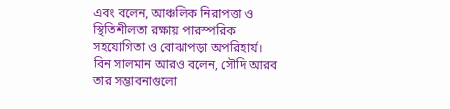এবং বলেন, আঞ্চলিক নিরাপত্তা ও স্থিতিশীলতা রক্ষায় পারস্পরিক সহযোগিতা ও বোঝাপড়া অপরিহার্য।
বিন সালমান আরও বলেন, সৌদি আরব তার সম্ভাবনাগুলো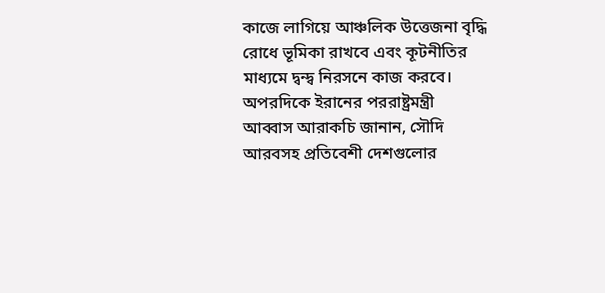কাজে লাগিয়ে আঞ্চলিক উত্তেজনা বৃদ্ধি রোধে ভূমিকা রাখবে এবং কূটনীতির মাধ্যমে দ্বন্দ্ব নিরসনে কাজ করবে।
অপরদিকে ইরানের পররাষ্ট্রমন্ত্রী আব্বাস আরাকচি জানান, সৌদি আরবসহ প্রতিবেশী দেশগুলোর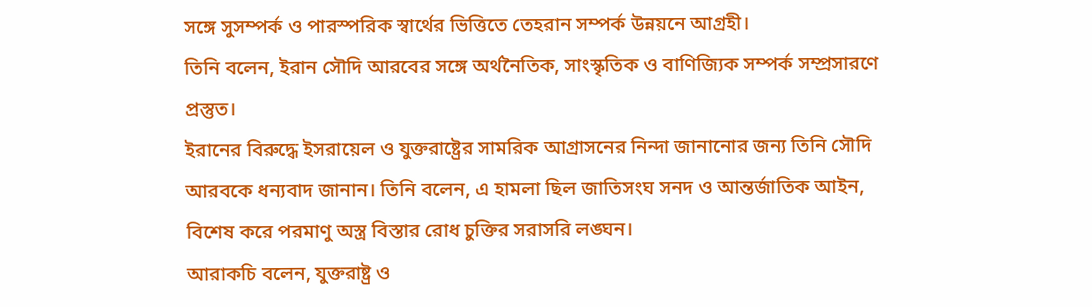সঙ্গে সুসম্পর্ক ও পারস্পরিক স্বার্থের ভিত্তিতে তেহরান সম্পর্ক উন্নয়নে আগ্রহী।
তিনি বলেন, ইরান সৌদি আরবের সঙ্গে অর্থনৈতিক, সাংস্কৃতিক ও বাণিজ্যিক সম্পর্ক সম্প্রসারণে প্রস্তুত।
ইরানের বিরুদ্ধে ইসরায়েল ও যুক্তরাষ্ট্রের সামরিক আগ্রাসনের নিন্দা জানানোর জন্য তিনি সৌদি আরবকে ধন্যবাদ জানান। তিনি বলেন, এ হামলা ছিল জাতিসংঘ সনদ ও আন্তর্জাতিক আইন, বিশেষ করে পরমাণু অস্ত্র বিস্তার রোধ চুক্তির সরাসরি লঙ্ঘন।
আরাকচি বলেন, যুক্তরাষ্ট্র ও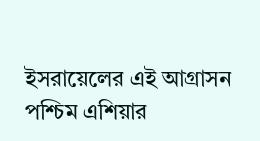ইসরায়েলের এই আগ্রাসন পশ্চিম এশিয়ার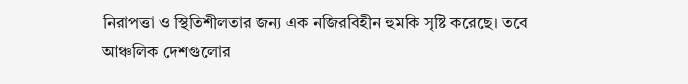নিরাপত্তা ও স্থিতিশীলতার জন্য এক নজিরবিহীন হুমকি সৃষ্টি করেছে। তবে আঞ্চলিক দেশগুলোর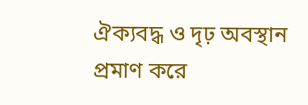ঐক্যবদ্ধ ও দৃঢ় অবস্থান প্রমাণ করে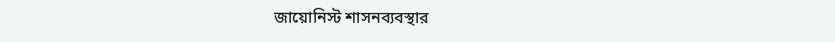জায়োনিস্ট শাসনব্যবস্থার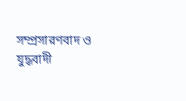সম্প্রসারণবাদ ও যুদ্ধবাদী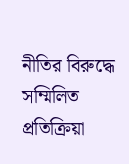নীতির বিরুদ্ধে সম্মিলিত প্রতিক্রিয়া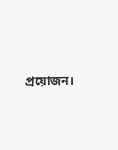প্রয়োজন।